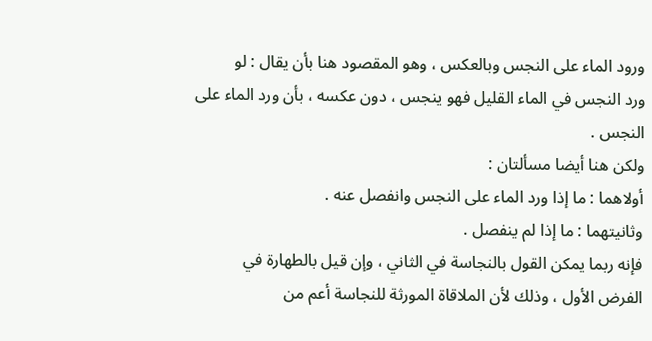ورود الماء على النجس وبالعكس ، وهو المقصود هنا بأن يقال : لو
ورد النجس في الماء القليل فهو ينجس ، دون عكسه ، بأن ورد الماء على
النجس .
ولكن هنا أيضا مسألتان :
أولاهما : ما إذا ورد الماء على النجس وانفصل عنه .
وثانيتهما : ما إذا لم ينفصل .
فإنه ربما يمكن القول بالنجاسة في الثاني ، وإن قيل بالطهارة في
الفرض الأول ، وذلك لأن الملاقاة المورثة للنجاسة أعم من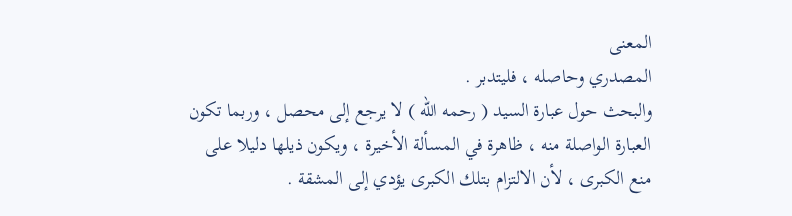المعنى
المصدري وحاصله ، فليتدبر .
والبحث حول عبارة السيد ( رحمه الله ) لا يرجع إلى محصل ، وربما تكون
العبارة الواصلة منه ، ظاهرة في المسألة الأخيرة ، ويكون ذيلها دليلا على
منع الكبرى ، لأن الالتزام بتلك الكبرى يؤدي إلى المشقة .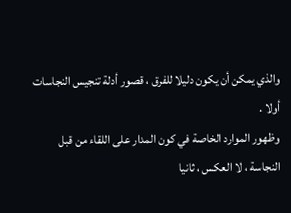والذي يمكن أن يكون دليلا للفرق ، قصور أدلة تنجيس النجاسات أولا .
وظهور الموارد الخاصة في كون المدار على اللقاء من قبل
النجاسة ، لا العكس ، ثانيا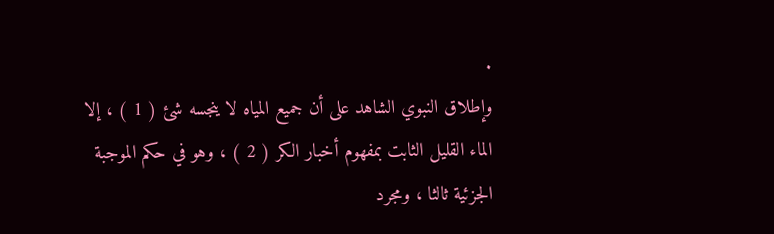.
وإطلاق النبوي الشاهد على أن جميع المياه لا ينجسه شئ ( 1 ) ، إلا
الماء القليل الثابت بمفهوم أخبار الكر ( 2 ) ، وهو في حكم الموجبة
الجزئية ثالثا ، ومجرد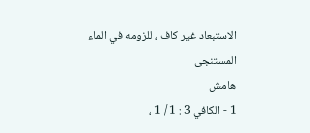الاستبعاد غير كاف ، للزومه في الماء المستنجى
هامش
1 - الكافي 3 : 1 / 1 ،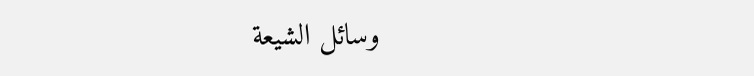وسائل الشيعة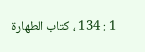1 : 134 ، كتاب الطهارة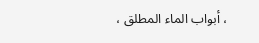، أبواب الماء المطلق ،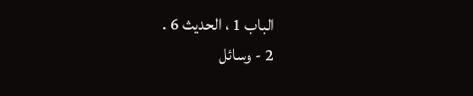الباب 1 ، الحديث 6 .
2 - وسائل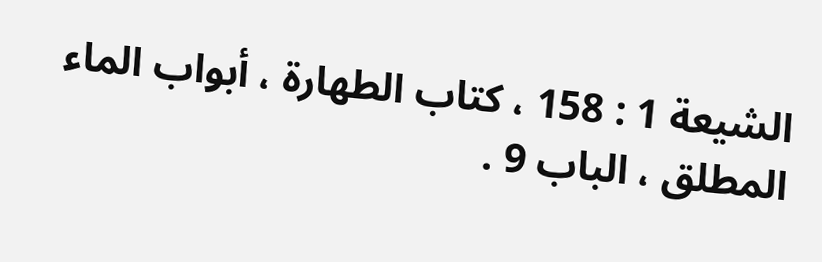الشيعة 1 : 158 ، كتاب الطهارة ، أبواب الماء المطلق ، الباب 9 .